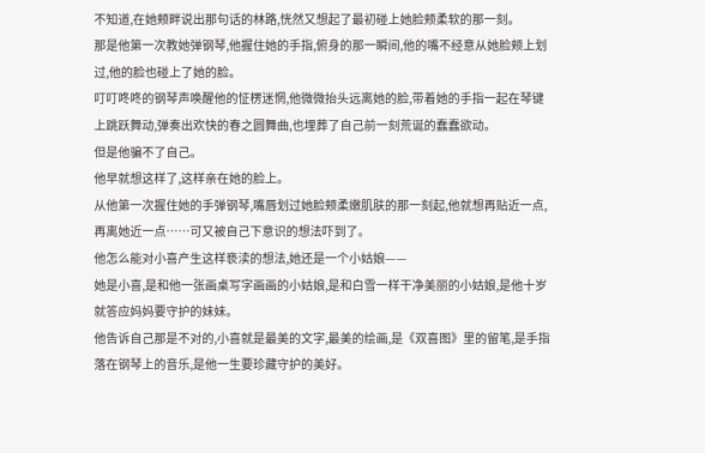不知道,在她颊畔说出那句话的林路,恍然又想起了最初碰上她脸颊柔软的那一刻。
那是他第一次教她弹钢琴,他握住她的手指,俯身的那一瞬间,他的嘴不经意从她脸颊上划过,他的脸也碰上了她的脸。
叮叮咚咚的钢琴声唤醒他的怔楞迷惘,他微微抬头远离她的脸,带着她的手指一起在琴键上跳跃舞动,弹奏出欢快的春之圆舞曲,也埋葬了自己前一刻荒诞的蠢蠢欲动。
但是他骗不了自己。
他早就想这样了,这样亲在她的脸上。
从他第一次握住她的手弹钢琴,嘴唇划过她脸颊柔嫩肌肤的那一刻起,他就想再贴近一点,再离她近一点……可又被自己下意识的想法吓到了。
他怎么能对小喜产生这样亵渎的想法,她还是一个小姑娘——
她是小喜,是和他一张画桌写字画画的小姑娘,是和白雪一样干净美丽的小姑娘,是他十岁就答应妈妈要守护的妹妹。
他告诉自己那是不对的,小喜就是最美的文字,最美的绘画,是《双喜图》里的留笔,是手指落在钢琴上的音乐,是他一生要珍藏守护的美好。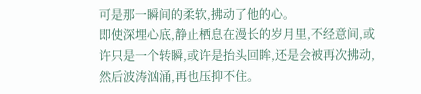可是那一瞬间的柔软,拂动了他的心。
即使深埋心底,静止栖息在漫长的岁月里,不经意间,或许只是一个转瞬,或许是抬头回眸,还是会被再次拂动,然后波涛汹涌,再也压抑不住。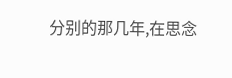分别的那几年,在思念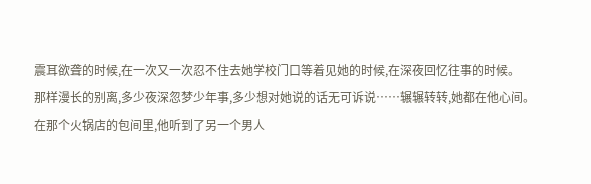震耳欲聋的时候,在一次又一次忍不住去她学校门口等着见她的时候,在深夜回忆往事的时候。
那样漫长的别离,多少夜深忽梦少年事,多少想对她说的话无可诉说……辗辗转转,她都在他心间。
在那个火锅店的包间里,他听到了另一个男人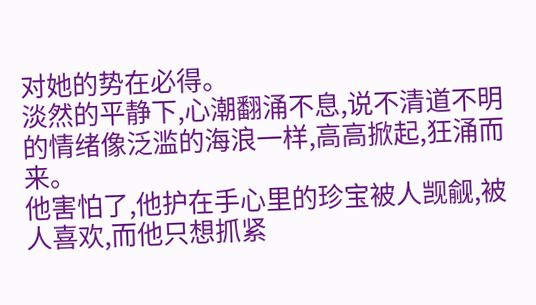对她的势在必得。
淡然的平静下,心潮翻涌不息,说不清道不明的情绪像泛滥的海浪一样,高高掀起,狂涌而来。
他害怕了,他护在手心里的珍宝被人觊觎,被人喜欢,而他只想抓紧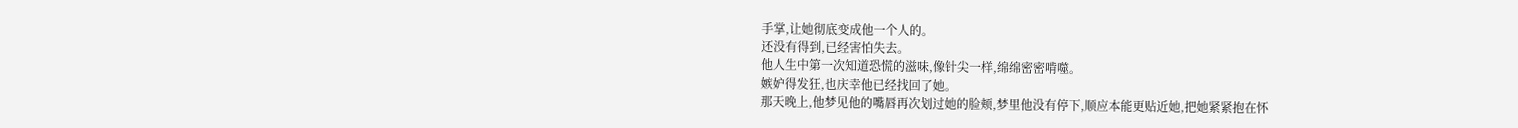手掌,让她彻底变成他一个人的。
还没有得到,已经害怕失去。
他人生中第一次知道恐慌的滋味,像针尖一样,绵绵密密啃噬。
嫉妒得发狂,也庆幸他已经找回了她。
那天晚上,他梦见他的嘴唇再次划过她的脸颊,梦里他没有停下,顺应本能更贴近她,把她紧紧抱在怀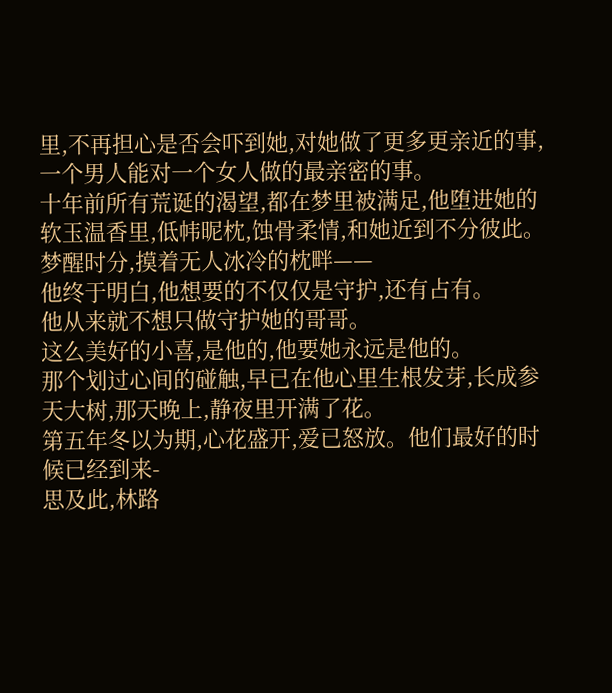里,不再担心是否会吓到她,对她做了更多更亲近的事,一个男人能对一个女人做的最亲密的事。
十年前所有荒诞的渴望,都在梦里被满足,他堕进她的软玉温香里,低帏昵枕,蚀骨柔情,和她近到不分彼此。
梦醒时分,摸着无人冰冷的枕畔——
他终于明白,他想要的不仅仅是守护,还有占有。
他从来就不想只做守护她的哥哥。
这么美好的小喜,是他的,他要她永远是他的。
那个划过心间的碰触,早已在他心里生根发芽,长成参天大树,那天晚上,静夜里开满了花。
第五年冬以为期,心花盛开,爱已怒放。他们最好的时候已经到来-
思及此,林路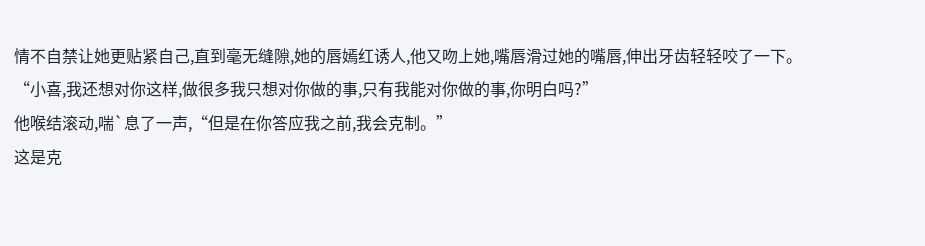情不自禁让她更贴紧自己,直到毫无缝隙,她的唇嫣红诱人,他又吻上她,嘴唇滑过她的嘴唇,伸出牙齿轻轻咬了一下。
“小喜,我还想对你这样,做很多我只想对你做的事,只有我能对你做的事,你明白吗?”
他喉结滚动,喘`息了一声,“但是在你答应我之前,我会克制。”
这是克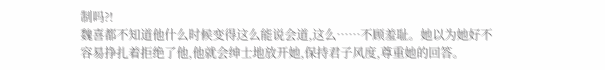制吗?!
魏喜都不知道他什么时候变得这么能说会道,这么……不顾羞耻。她以为她好不容易挣扎着拒绝了他,他就会绅士地放开她,保持君子风度,尊重她的回答。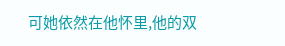可她依然在他怀里,他的双